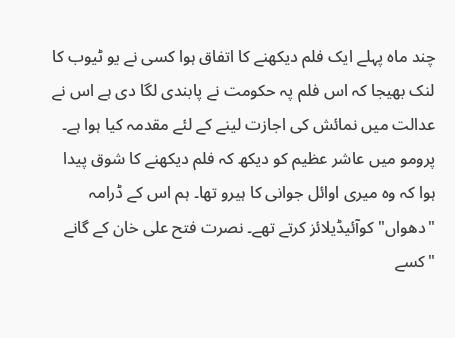چند ماہ پہلے ایک فلم دیکھنے کا اتفاق ہوا کسی نے یو ٹیوب کا لنک بھیجا کہ اس فلم پہ حکومت نے پابندی لگا دی ہے اس نے عدالت میں نمائش کی اجازت لینے کے لئے مقدمہ کیا ہوا ہے۔ پرومو میں عاشر عظیم کو دیکھ کہ فلم دیکھنے کا شوق پیدا ہوا کہ وہ میری اوائل جوانی کا ہیرو تھا۔ ہم اس کے ڈرامہ "دھواں" کوآئیڈیلائز کرتے تھے۔ نصرت فتح علی خان کے گانے "کسے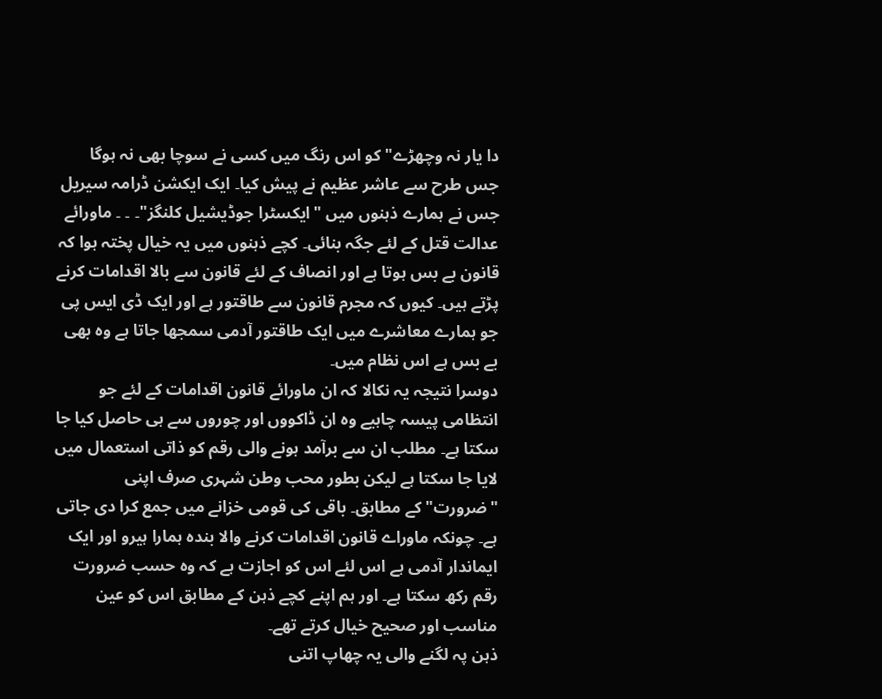دا یار نہ وچھڑے" کو اس رنگ میں کسی نے سوچا بھی نہ ہوگا جس طرح سے عاشر عظیم نے پیش کیا۔ ایک ایکشن ڈرامہ سیریل جس نے ہمارے ذہنوں میں "ایکسٹرا جوڈیشیل کلنگز"۔ ۔ ۔ ماورائے عدالت قتل کے لئے جگہ بنائی۔ کچے ذہنوں میں یہ خیال پختہ ہوا کہ قانون بے بس ہوتا ہے اور انصاف کے لئے قانون سے بالا اقدامات کرنے پڑتے ہیں۔ کیوں کہ مجرم قانون سے طاقتور ہے اور ایک ڈی ایس پی جو ہمارے معاشرے میں ایک طاقتور آدمی سمجھا جاتا ہے وہ بھی بے بس ہے اس نظام میں۔
دوسرا نتیجہ یہ نکالا کہ ان ماورائے قانون اقدامات کے لئے جو انتظامی پیسہ چاہیے وہ ان ڈاکووں اور چوروں سے ہی حاصل کیا جا سکتا ہے۔ مطلب ان سے برآمد ہونے والی رقم کو ذاتی استعمال میں لایا جا سکتا ہے لیکن بطور محب وطن شہری صرف اپنی "ضرورت" کے مطابق۔ باقی کی قومی خزانے میں جمع کرا دی جاتی ہے۔ چونکہ ماوراے قانون اقدامات کرنے والا بندہ ہمارا ہیرو اور ایک ایماندار آدمی ہے اس لئے اس کو اجازت ہے کہ وہ حسب ضرورت رقم رکھ سکتا ہے۔ اور ہم اپنے کچے ذہن کے مطابق اس کو عین مناسب اور صحیح خیال کرتے تھے۔
ذہن پہ لگنے والی یہ چھاپ اتنی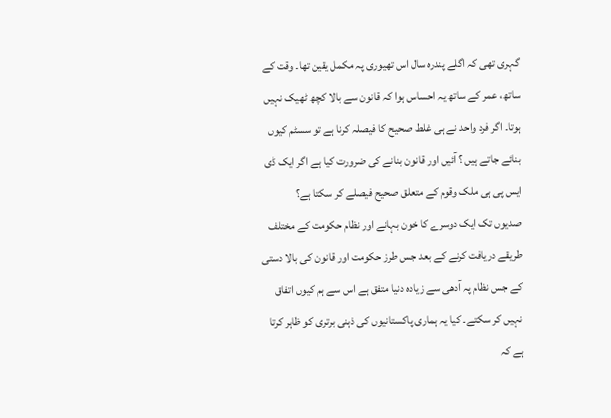گہری تھی کہ اگلے پندرہ سال اس تھیوری پہ مکمل یقین تھا۔ وقت کے ساتھ، عمر کے ساتھ یہ احساس ہوا کہ قانون سے بالا کچھ ٹھیک نہیں ہوتا۔ اگر فرد واحد نے ہی غلط صحیح کا فیصلہ کرنا ہے تو سسٹم کیوں بنائے جاتے ہیں ؟ آئیں اور قانون بنانے کی ضرورت کیا ہے اگر ایک ڈی ایس پی ہی ملک وقوم کے متعلق صحیح فیصلے کر سکتا ہے؟
صدیوں تک ایک دوسرے کا خون بہانے اور نظام حکومت کے مختلف طریقے دریافت کرنے کے بعد جس طرز حکومت اور قانون کی بالا دستی کے جس نظام پہ آدھی سے زیادہ دنیا متفق ہے اس سے ہم کیوں اتفاق نہیں کر سکتے۔ کیا یہ ہماری پاکستانیوں کی ذہنی برتری کو ظاہر کرتا ہے کہ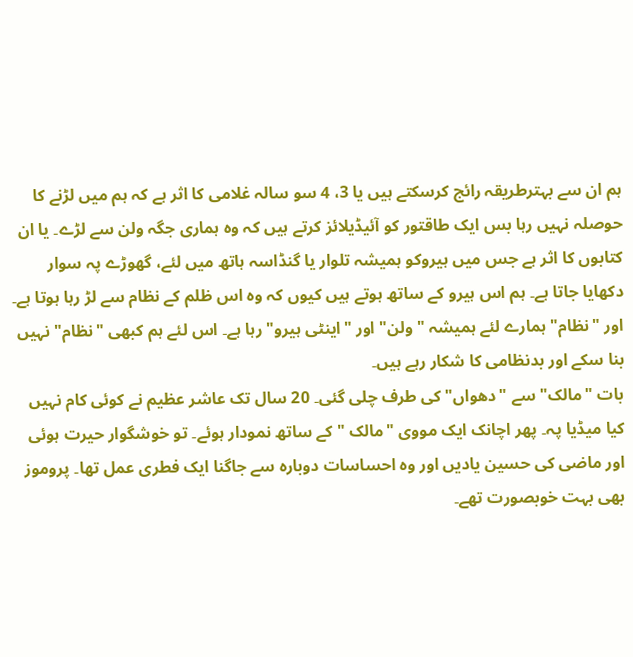ہم ان سے بہترطریقہ رائج کرسکتے ہیں یا 3، 4 سو سالہ غلامی کا اثر ہے کہ ہم میں لڑنے کا حوصلہ نہیں رہا بس ایک طاقتور کو آئیڈیلائز کرتے ہیں کہ وہ ہماری جگہ ولن سے لڑے۔ یا ان کتابوں کا اثر ہے جس میں ہیروکو ہمیشہ تلوار یا گنڈاسہ ہاتھ میں لئے، گھوڑے پہ سوار دکھایا جاتا ہے۔ ہم اس ہیرو کے ساتھ ہوتے ہیں کیوں کہ وہ اس ظلم کے نظام سے لڑ رہا ہوتا ہے۔ اور "نظام" ہمارے لئے ہمیشہ "ولن" اور "اینٹی ہیرو" رہا ہے۔ اس لئے ہم کبھی "نظام" نہیں بنا سکے اور بدنظامی کا شکار رہے ہیں۔
بات "مالک" سے "دھواں" کی طرف چلی گئی۔ 20 سال تک عاشر عظیم نے کوئی کام نہیں کیا میڈیا پہ۔ پھر اچانک ایک مووی "مالک " کے ساتھ نمودار ہوئے۔ تو خوشگوار حیرت ہوئی اور ماضی کی حسین یادیں اور وہ احساسات دوبارہ سے جاگنا ایک فطری عمل تھا۔ پروموز بھی بہت خوبصورت تھے۔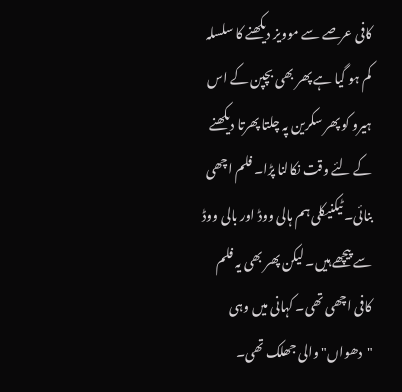کافی عرصے سے موویز دیکھنے کا سلسلہ کم ہو گیا ہے پھر بھی بچپن کے اس ہیرو کو پھر سکرین پہ چلتا پھرتا دیکھنے کے لئے وقت نکالنا پڑا۔ فلم اچھی بنائی۔ ٹیکنیکلی ہم ہالی ووڈ اور بالی ووڈ سے پیچھے ہیں۔ لیکن پھر بھی یہ فلم کافی اچھی تھی۔ کہانی میں وہی "دھواں" والی جھلک تھی۔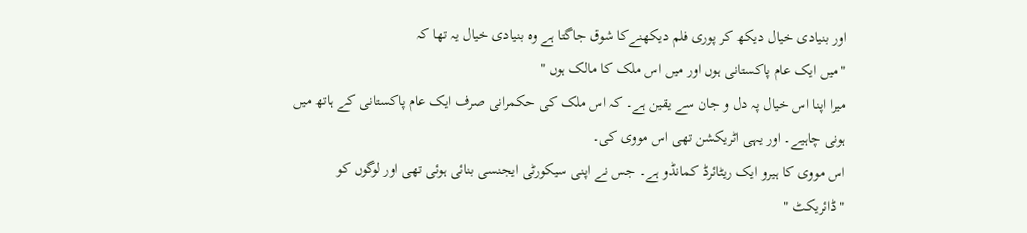اور بنیادی خیال دیکھ کر پوری فلم دیکھنےکا شوق جاگتا ہے وہ بنیادی خیال یہ تھا کہ
"میں ایک عام پاکستانی ہوں اور میں اس ملک کا مالک ہوں "
میرا اپنا اس خیال پہ دل و جان سے یقین ہے۔ کہ اس ملک کی حکمرانی صرف ایک عام پاکستانی کے ہاتھ میں ہونی چاہیے۔ اور یہی اٹریکشن تھی اس مووی کی۔
اس مووی کا ہیرو ایک ریٹائرڈ کمانڈو ہے۔ جس نے اپنی سیکورٹی ایجنسی بنائی ہوئی تھی اور لوگوں کو "ڈائریکٹ "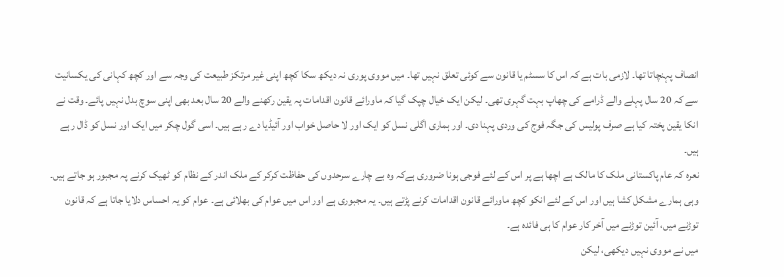انصاف پہنچاتا تھا۔ لازمی بات ہے کہ اس کا سسٹم یا قانون سے کوئی تعلق نہیں تھا۔ میں مووی پوری نہ دیکھ سکا کچھ اپنی غیر مرتکز طبیعت کی وجہ سے اور کچھ کہانی کی یکسانیت سے کہ 20 سال پہلے والے ڈرامے کی چھاپ بہت گہری تھی۔ لیکن ایک خیال چپک گیا کہ ماورائے قانون اقدامات پہ یقین رکھنے والے 20 سال بعد بھی اپنی سوچ بدل نہیں پائے۔ وقت نے انکا یقین پختہ کیا ہے صرف پولیس کی جگہ فوج کی وردی پہنا دی۔ اور ہماری اگلی نسل کو ایک اور لا حاصل خواب اور آئیڈیا دے رہے ہیں۔ اسی گول چکر میں ایک اور نسل کو ڈال رہے ہیں۔
نعرہ کہ عام پاکستانی ملک کا مالک ہے اچھا ہے پر اس کے لئے فوجی ہونا ضروری ہےکہ وہ بے چارے سرحدوں کی حفاظت کرکر کے ملک اندر کے نظام کو ٹھیک کرنے پہ مجبور ہو جاتے ہیں۔ وہی ہمارے مشکل کشا ہیں اور اس کے لئے انکو کچھ ماورائے قانون اقدامات کرنے پڑتے ہیں۔ یہ مجبوری ہے اور اس میں عوام کی بھلائی ہے۔ عوام کو یہ احساس دلایا جاتا ہے کہ قانون توڑنے میں، آئین توڑنے میں آخر کار عوام کا ہی فائدہ ہے۔
میں نے مووی نہیں دیکھی، لیکن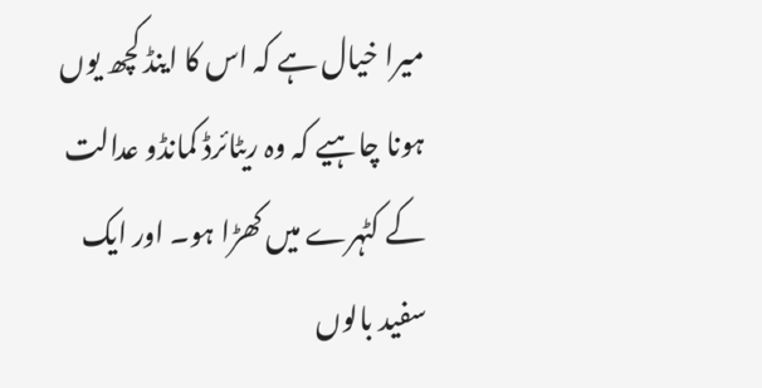میرا خیال ہے کہ اس کا اینڈ کچھ یوں ہونا چاہیے کہ وہ ریٹائرڈ کمانڈو عدالت کے کٹہرے میں کھڑا ہو۔ اور ایک سفید بالوں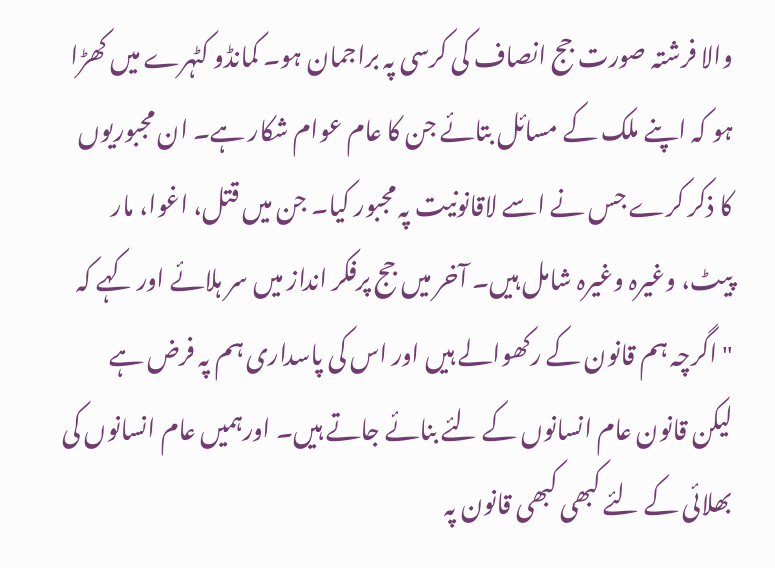والا فرشتہ صورت جج انصاف کی کرسی پہ براجمان ہو۔ کمانڈو کٹہرے میں کھڑا ہو کہ اپنے ملک کے مسائل بتائے جن کا عام عوام شکار ہے۔ ان مجبوریوں کا ذکر کرے جس نے اسے لاقانونیت پہ مجبور کیا۔ جن میں قتل، اغوا، مار پیٹ، وغیرہ وغیرہ شامل ہیں۔ آخر میں جج پرفکر انداز میں سر ہلائے اور کہے کہ
" اگرچہ ہم قانون کے رکھوالے ہیں اور اس کی پاسداری ہم پہ فرض ہے لیکن قانون عام انسانوں کے لئے بنائے جاتے ہیں۔ اورہمیں عام انسانوں کی بھلائی کے لئے کبھی کبھی قانون پہ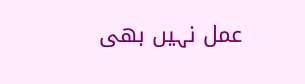عمل نہیں بھی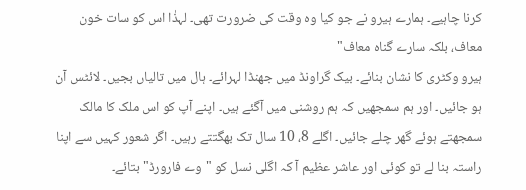کرنا چاہیے۔ ہمارے ہیرو نے جو کیا وہ وقت کی ضرورت تھی۔ لہذٰا اس کو سات خون معاف، بلکہ سارے گناہ معاف"
ہیرو وکٹری کا نشان بنائے۔ بیک گراونڈ میں جھنڈا لہرائے۔ ہال میں تالیاں بجیں۔ لائٹس آن ہو جائیں۔ اور ہم سمجھیں کہ ہم روشنی میں آگئے ہیں۔ اپنے آپ کو اس ملک کا مالک سمجھتے ہوئے گھر چلے جائیں۔ اگلے 8، 10 سال تک بھگتتے رہیں۔ اگر شعور کہیں سے اپنا راستہ بنا لے تو کوئی اور عاشر عظیم آ کہ اگلی نسل کو "وے فارورڈ" بتائے۔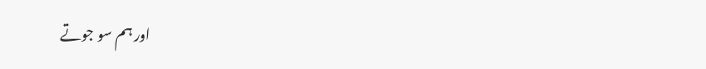اور ہم سو جوتے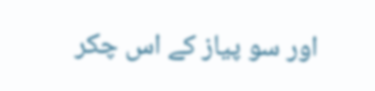اور سو پیاز کے اس چکر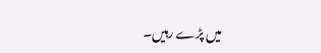میں پڑے رہیں۔